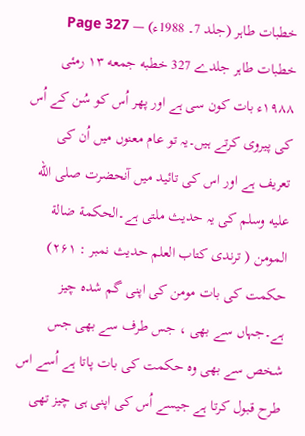خطبات طاہر (جلد 7۔ 1988ء) — Page 327
خطبات طاہر جلدے 327 خطبه جمعه ۱۳ رمئی ۱۹۸۸ء بات کون سی ہے اور پھر اُس کو سُن کے اُس کی پیروی کرتے ہیں۔یہ تو عام معنوں میں اُن کی تعریف ہے اور اس کی تائید میں آنحضرت صلى الله عليه وسلم کی یہ حدیث ملتی ہے۔الحكمة ضالة المومن ( ترندى كتاب العلم حدیث نمبر : ۲۶۱) حکمت کی بات مومن کی اپنی گم شدہ چیز ہے۔جہاں سے بھی ، جس طرف سے بھی جس شخص سے بھی وہ حکمت کی بات پاتا ہے اُسے اس طرح قبول کرتا ہے جیسے اُس کی اپنی ہی چیز تھی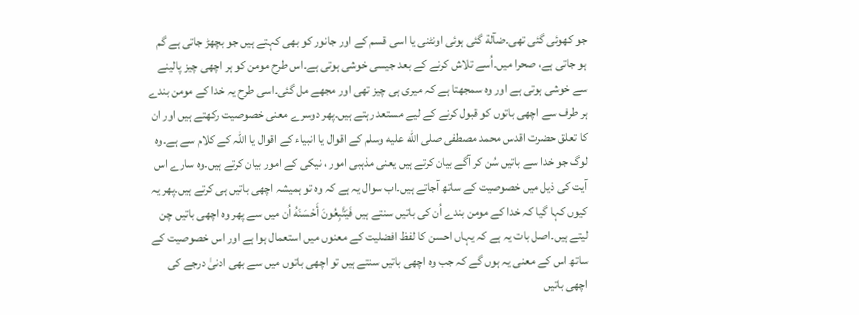جو کھوئی گئی تھی۔ضآلة گئی ہوئی اونٹنی یا اسی قسم کے اور جانور کو بھی کہتے ہیں جو بچھڑ جاتی ہے گم ہو جاتی ہے، صحرا میں۔اُسے تلاش کرنے کے بعد جیسی خوشی ہوتی ہے۔اس طرح مومن کو ہر اچھی چیز پالینے سے خوشی ہوتی ہے اور وہ سمجھتا ہے کہ میری ہی چیز تھی اور مجھے مل گئی۔اسی طرح یہ خدا کے مومن بندے ہر طرف سے اچھی باتوں کو قبول کرنے کے لیے مستعد رہتے ہیں۔پھر دوسرے معنی خصوصیت رکھتے ہیں اور ان کا تعلق حضرت اقدس محمد مصطفی صلى الله عليه وسلم کے اقوال یا انبیاء کے اقوال یا اللہ کے کلام سے ہے۔وہ لوگ جو خدا سے باتیں سُن کر آگے بیان کرتے ہیں یعنی مذہبی امور ، نیکی کے امور بیان کرتے ہیں۔وہ سارے اس آیت کی ذیل میں خصوصیت کے ساتھ آجاتے ہیں۔اب سوال یہ ہے کہ وہ تو ہمیشہ اچھی باتیں ہی کرتے ہیں۔پھر یہ کیوں کہا گیا کہ خدا کے مومن بندے اُن کی باتیں سنتے ہیں فَيَتَّبِعُونَ أَحْسَنَهُ اُن میں سے پھر وہ اچھی باتیں چن لیتے ہیں۔اصل بات یہ ہے کہ یہاں احسن کا لفظ افضلیت کے معنوں میں استعمال ہوا ہے اور اس خصوصیت کے ساتھ اس کے معنی یہ ہوں گے کہ جب وہ اچھی باتیں سنتے ہیں تو اچھی باتوں میں سے بھی ادنیٰ درجے کی اچھی باتیں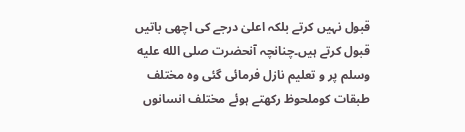قبول نہیں کرتے بلکہ اعلیٰ درجے کی اچھی باتیں قبول کرتے ہیں۔چنانچہ آنحضرت صلى الله عليه وسلم پر و تعلیم نازل فرمائی گئی وہ مختلف طبقات کوملحوظ رکھتے ہوئے مختلف انسانوں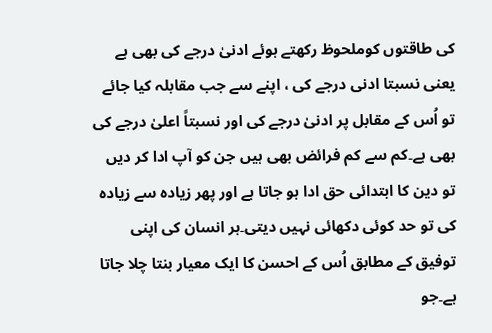کی طاقتوں کوملحوظ رکھتے ہوئے ادنیٰ درجے کی بھی ہے یعنی نسبتا ادنی درجے کی ، اپنے سے جب مقابلہ کیا جائے تو اُس کے مقابل پر ادنیٰ درجے کی اور نسبتاً اعلیٰ درجے کی بھی ہے۔کم سے کم فرائض بھی ہیں جن کو آپ ادا کر دیں تو دین کا ابتدائی حق ادا ہو جاتا ہے اور پھر زیادہ سے زیادہ کی تو حد کوئی دکھائی نہیں دیتی۔ہر انسان کی اپنی توفیق کے مطابق اُس کے احسن کا ایک معیار بنتا چلا جاتا ہے۔جو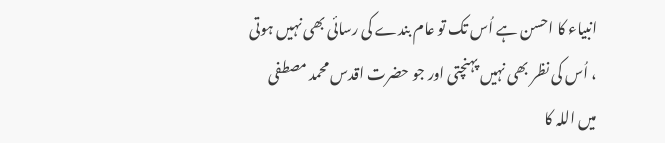انبیاء کا احسن ہے اُس تک تو عام بندے کی رسائی بھی نہیں ہوتی ، اُس کی نظر بھی نہیں پہنچتی اور جو حضرت اقدس محمد مصطفی میں اللہ کا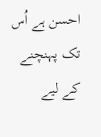احسن ہے اُس تک پہنچنے کے لیے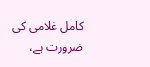کامل غلامی کی ضرورت ہے،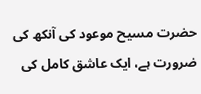حضرت مسیح موعود کی آنکھ کی ضرورت ہے، ایک عاشق کامل کی